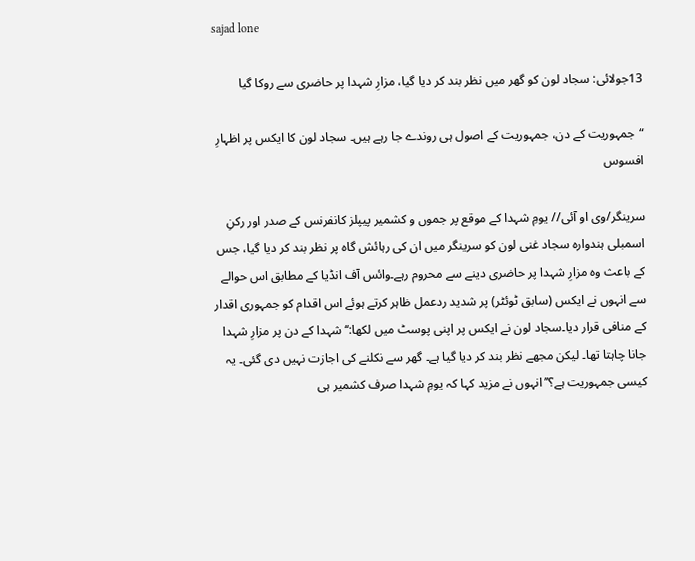sajad lone

13جولائی: سجاد لون کو گھر میں نظر بند کر دیا گیا، مزارِ شہدا پر حاضری سے روکا گیا

“جمہوریت کے دن، جمہوریت کے اصول ہی روندے جا رہے ہیں۔ سجاد لون کا ایکس پر اظہارِ افسوس

سرینگر/وی او آئی// یومِ شہدا کے موقع پر جموں و کشمیر پیپلز کانفرنس کے صدر اور رکنِ اسمبلی ہندوارہ سجاد غنی لون کو سرینگر میں ان کی رہائش گاہ پر نظر بند کر دیا گیا، جس کے باعث وہ مزارِ شہدا پر حاضری دینے سے محروم رہے۔وائس آف انڈیا کے مطابق اس حوالے سے انہوں نے ایکس (سابق ٹوئٹر) پر شدید ردعمل ظاہر کرتے ہوئے اس اقدام کو جمہوری اقدار کے منافی قرار دیا۔سجاد لون نے ایکس پر اپنی پوسٹ میں لکھا:‘‘شہدا کے دن پر مزارِ شہدا جانا چاہتا تھا۔ لیکن مجھے نظر بند کر دیا گیا ہے۔ گھر سے نکلنے کی اجازت نہیں دی گئی۔ یہ کیسی جمہوریت ہے؟’’انہوں نے مزید کہا کہ یومِ شہدا صرف کشمیر ہی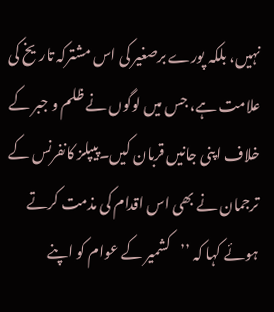نہیں، بلکہ پورے برصغیر کی اس مشترکہ تاریخ کی علامت ہے، جس میں لوگوں نے ظلم و جبر کے خلاف اپنی جانیں قربان کیں۔پیپلز کانفرنس کے ترجمان نے بھی اس اقدام کی مذمت کرتے ہوئے کہا کہ ’’کشمیر کے عوام کو اپنے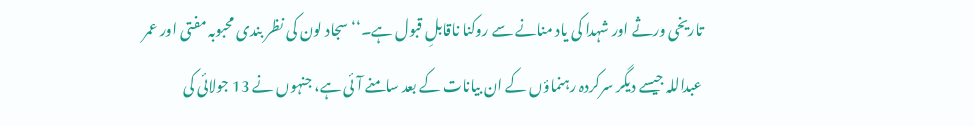تاریخی ورثے اور شہدا کی یاد منانے سے روکنا ناقابلِ قبول ہے۔‘‘سجاد لون کی نظر بندی محبوبہ مفتی اور عمر عبداللہ جیسے دیگر سرکردہ رہنماؤں کے ان بیانات کے بعد سامنے آئی ہے، جنہوں نے 13 جولائی کی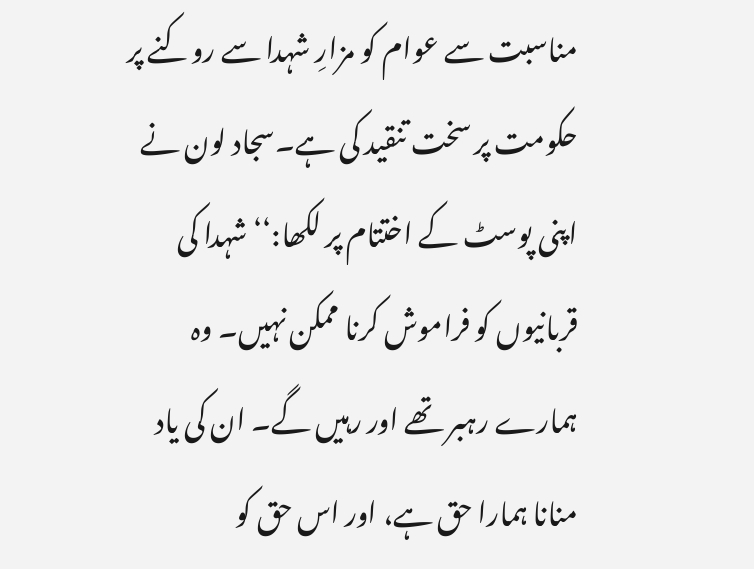مناسبت سے عوام کو مزارِ شہدا سے روکنے پر حکومت پر سخت تنقید کی ہے۔سجاد لون نے اپنی پوسٹ کے اختتام پر لکھا:‘‘شہدا کی قربانیوں کو فراموش کرنا ممکن نہیں۔ وہ ہمارے رہبر تھے اور رہیں گے۔ ان کی یاد منانا ہمارا حق ہے، اور اس حق کو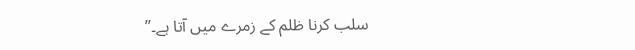سلب کرنا ظلم کے زمرے میں آتا ہے۔’’